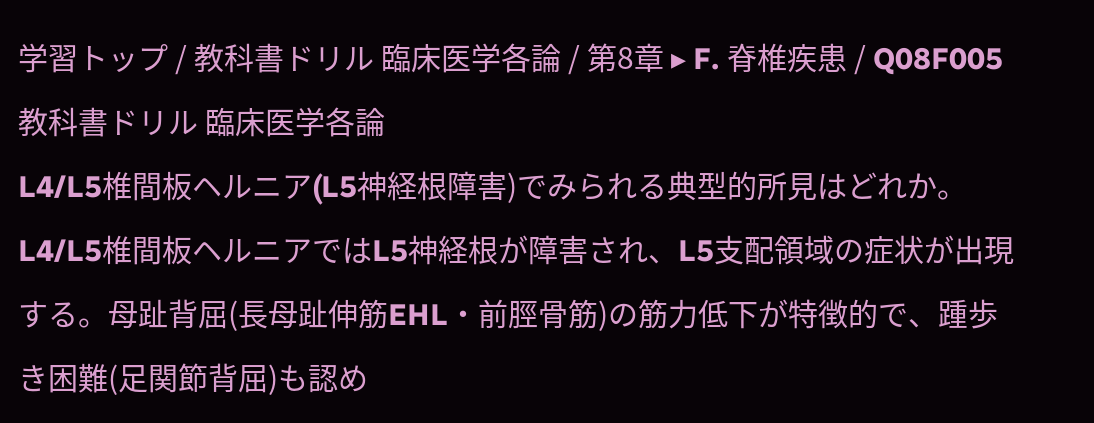学習トップ / 教科書ドリル 臨床医学各論 / 第8章 ▸ F. 脊椎疾患 / Q08F005
教科書ドリル 臨床医学各論
L4/L5椎間板ヘルニア(L5神経根障害)でみられる典型的所見はどれか。
L4/L5椎間板ヘルニアではL5神経根が障害され、L5支配領域の症状が出現する。母趾背屈(長母趾伸筋EHL・前脛骨筋)の筋力低下が特徴的で、踵歩き困難(足関節背屈)も認め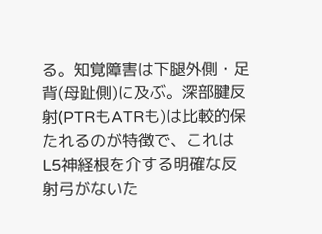る。知覚障害は下腿外側・足背(母趾側)に及ぶ。深部腱反射(PTRもATRも)は比較的保たれるのが特徴で、これはL5神経根を介する明確な反射弓がないた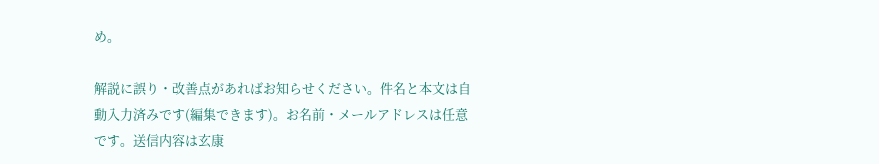め。

解説に誤り・改善点があればお知らせください。件名と本文は自動入力済みです(編集できます)。お名前・メールアドレスは任意です。送信内容は玄康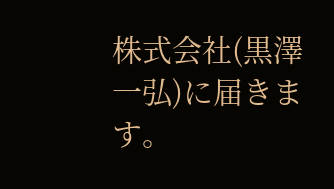株式会社(黒澤一弘)に届きます。